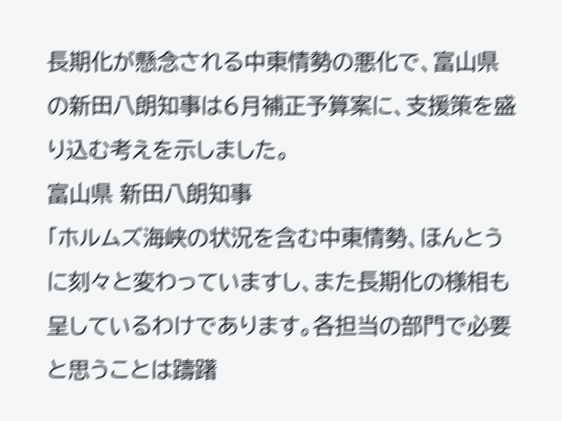長期化が懸念される中東情勢の悪化で、富山県の新田八朗知事は6月補正予算案に、支援策を盛り込む考えを示しました。
富山県 新田八朗知事
「ホルムズ海峡の状況を含む中東情勢、ほんとうに刻々と変わっていますし、また長期化の様相も呈しているわけであります。各担当の部門で必要と思うことは躊躇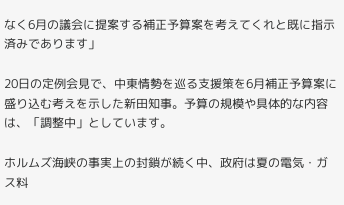なく6月の議会に提案する補正予算案を考えてくれと既に指示済みであります」

20日の定例会見で、中東情勢を巡る支援策を6月補正予算案に盛り込む考えを示した新田知事。予算の規模や具体的な内容は、「調整中」としています。

ホルムズ海峡の事実上の封鎖が続く中、政府は夏の電気・ガス料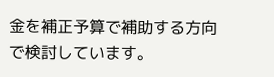金を補正予算で補助する方向で検討しています。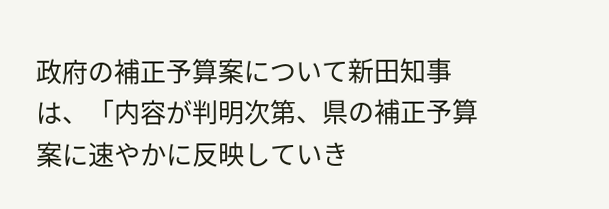政府の補正予算案について新田知事は、「内容が判明次第、県の補正予算案に速やかに反映していき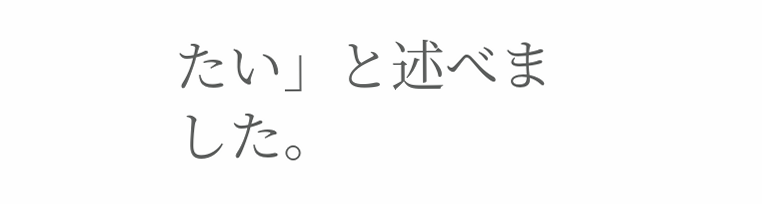たい」と述べました。